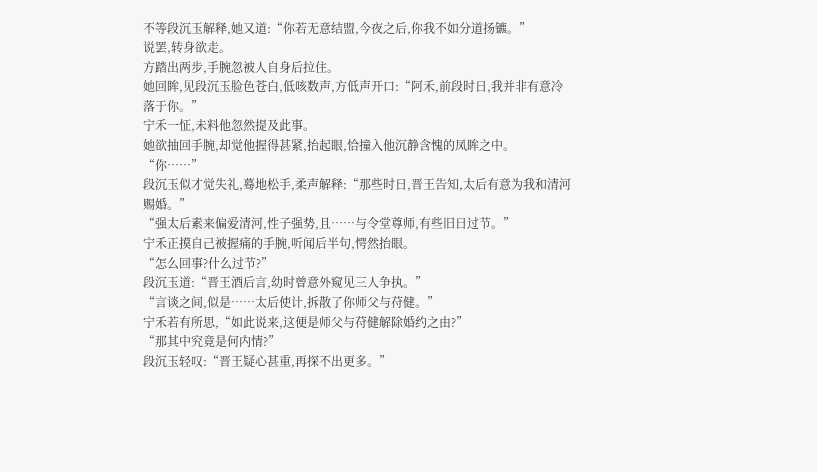不等段沉玉解释,她又道:“你若无意结盟,今夜之后,你我不如分道扬镳。”
说罢,转身欲走。
方踏出两步,手腕忽被人自身后拉住。
她回眸,见段沉玉脸色苍白,低咳数声,方低声开口:“阿禾,前段时日,我并非有意冷落于你。”
宁禾一怔,未料他忽然提及此事。
她欲抽回手腕,却觉他握得甚紧,抬起眼,恰撞入他沉静含愧的凤眸之中。
“你……”
段沉玉似才觉失礼,蓦地松手,柔声解释:“那些时日,晋王告知,太后有意为我和清河赐婚。”
“强太后素来偏爱清河,性子强势,且……与令堂尊师,有些旧日过节。”
宁禾正摸自己被握痛的手腕,听闻后半句,愕然抬眼。
“怎么回事?什么过节?”
段沉玉道:“晋王酒后言,幼时曾意外窥见三人争执。”
“言谈之间,似是……太后使计,拆散了你师父与苻健。”
宁禾若有所思,“如此说来,这便是师父与苻健解除婚约之由?”
“那其中究竟是何内情?”
段沉玉轻叹:“晋王疑心甚重,再探不出更多。”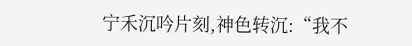宁禾沉吟片刻,神色转沉:“我不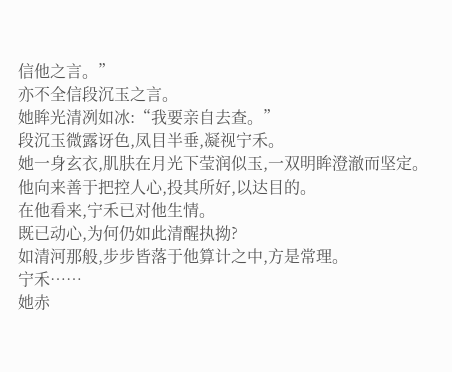信他之言。”
亦不全信段沉玉之言。
她眸光清冽如冰:“我要亲自去查。”
段沉玉微露讶色,凤目半垂,凝视宁禾。
她一身玄衣,肌肤在月光下莹润似玉,一双明眸澄澈而坚定。
他向来善于把控人心,投其所好,以达目的。
在他看来,宁禾已对他生情。
既已动心,为何仍如此清醒执拗?
如清河那般,步步皆落于他算计之中,方是常理。
宁禾……
她赤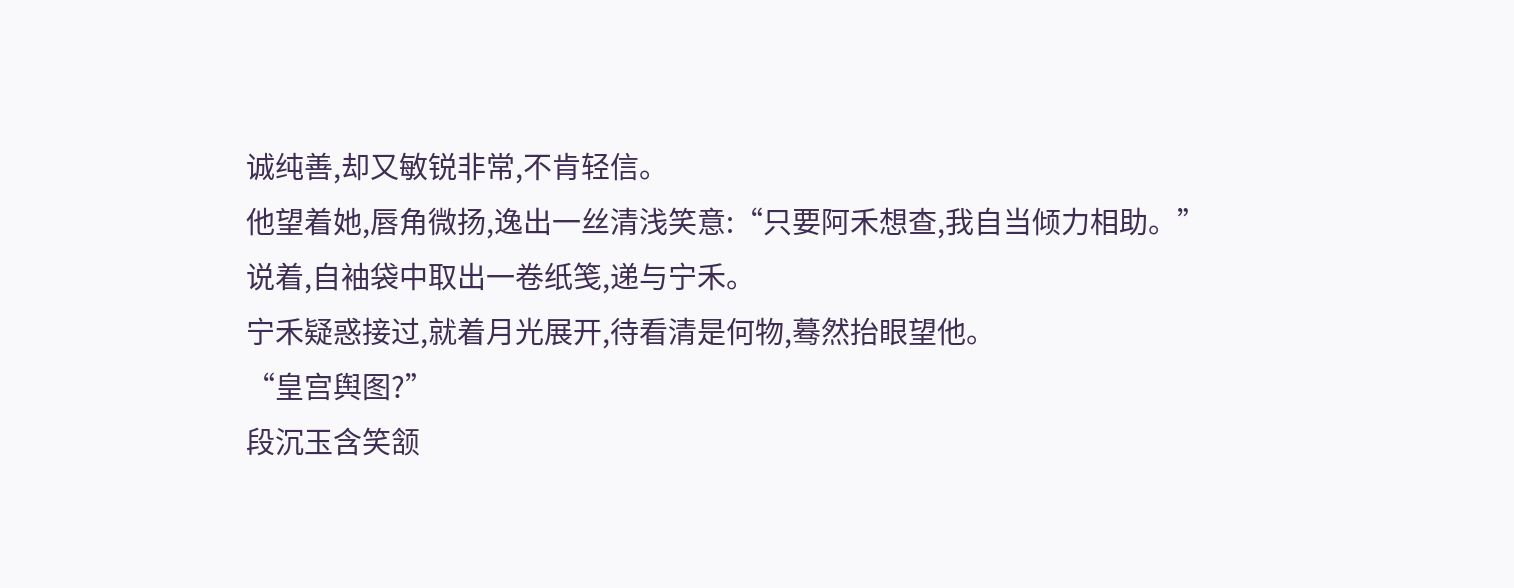诚纯善,却又敏锐非常,不肯轻信。
他望着她,唇角微扬,逸出一丝清浅笑意:“只要阿禾想查,我自当倾力相助。”
说着,自袖袋中取出一卷纸笺,递与宁禾。
宁禾疑惑接过,就着月光展开,待看清是何物,蓦然抬眼望他。
“皇宫舆图?”
段沉玉含笑颔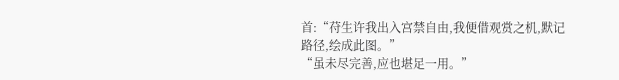首:“苻生许我出入宫禁自由,我便借观赏之机,默记路径,绘成此图。”
“虽未尽完善,应也堪足一用。”